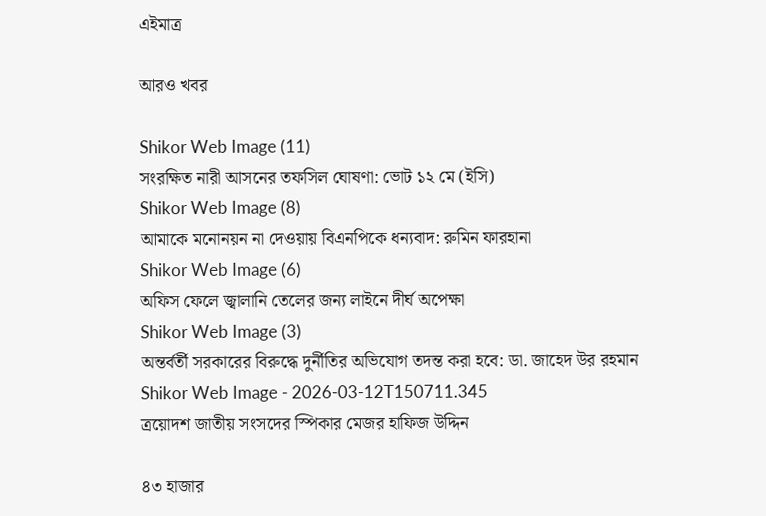এইমাত্র

আরও খবর

Shikor Web Image (11)
সংরক্ষিত নারী আসনের তফসিল ঘোষণা: ভোট ১২ মে (ইসি)
Shikor Web Image (8)
আমাকে মনোনয়ন না দেওয়ায় বিএনপিকে ধন্যবাদ: রুমিন ফারহানা
Shikor Web Image (6)
অফিস ফেলে জ্বালানি তেলের জন্য লাইনে দীর্ঘ অপেক্ষা
Shikor Web Image (3)
অন্তর্বর্তী সরকারের বিরুদ্ধে দুর্নীতির অভিযোগ তদন্ত করা হবে: ডা. জাহেদ উর রহমান
Shikor Web Image - 2026-03-12T150711.345
ত্রয়োদশ জাতীয় সংসদের স্পিকার মেজর হাফিজ উদ্দিন

৪৩ হাজার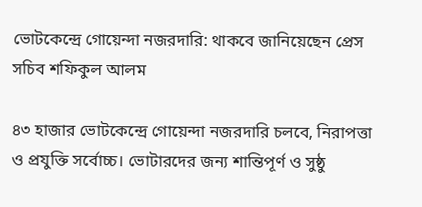ভোটকেন্দ্রে গোয়েন্দা নজরদারি: থাকবে জানিয়েছেন প্রেস সচিব শফিকুল আলম

৪৩ হাজার ভোটকেন্দ্রে গোয়েন্দা নজরদারি চলবে, নিরাপত্তা ও প্রযুক্তি সর্বোচ্চ। ভোটারদের জন্য শান্তিপূর্ণ ও সুষ্ঠু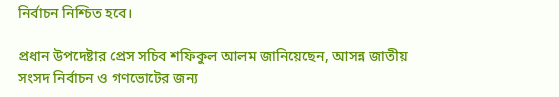নির্বাচন নিশ্চিত হবে।

প্রধান উপদেষ্টার প্রেস সচিব শফিকুল আলম জানিয়েছেন, আসন্ন জাতীয় সংসদ নির্বাচন ও গণভোটের জন্য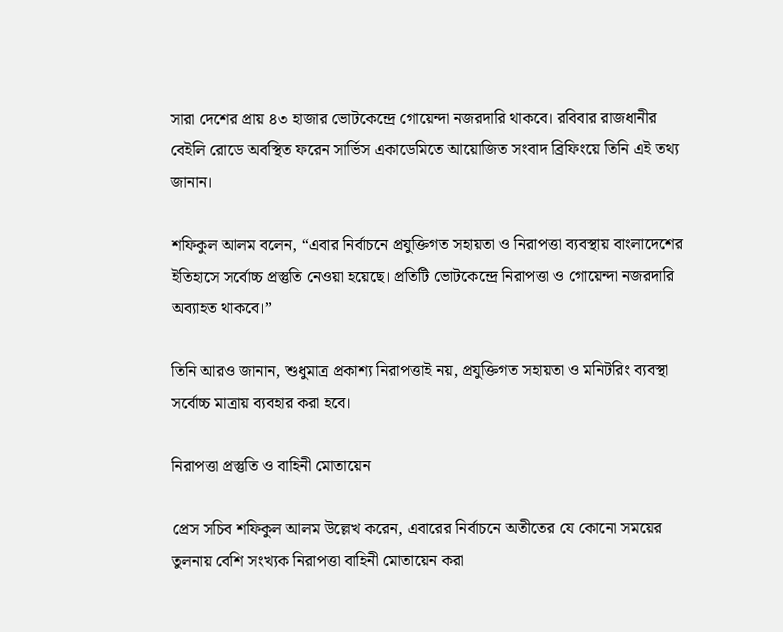সারা দেশের প্রায় ৪৩ হাজার ভোটকেন্দ্রে গোয়েন্দা নজরদারি থাকবে। রবিবার রাজধানীর বেইলি রোডে অবস্থিত ফরেন সার্ভিস একাডেমিতে আয়োজিত সংবাদ ব্রিফিংয়ে তিনি এই তথ্য জানান।

শফিকুল আলম বলেন, “এবার নির্বাচনে প্রযুক্তিগত সহায়তা ও নিরাপত্তা ব্যবস্থায় বাংলাদেশের ইতিহাসে সর্বোচ্চ প্রস্তুতি নেওয়া হয়েছে। প্রতিটি ভোটকেন্দ্রে নিরাপত্তা ও গোয়েন্দা নজরদারি অব্যাহত থাকবে।”

তিনি আরও জানান, শুধুমাত্র প্রকাশ্য নিরাপত্তাই নয়, প্রযুক্তিগত সহায়তা ও মনিটরিং ব্যবস্থা সর্বোচ্চ মাত্রায় ব্যবহার করা হবে।

নিরাপত্তা প্রস্তুতি ও বাহিনী মোতায়েন

প্রেস সচিব শফিকুল আলম উল্লেখ করেন, এবারের নির্বাচনে অতীতের যে কোনো সময়ের তুলনায় বেশি সংখ্যক নিরাপত্তা বাহিনী মোতায়েন করা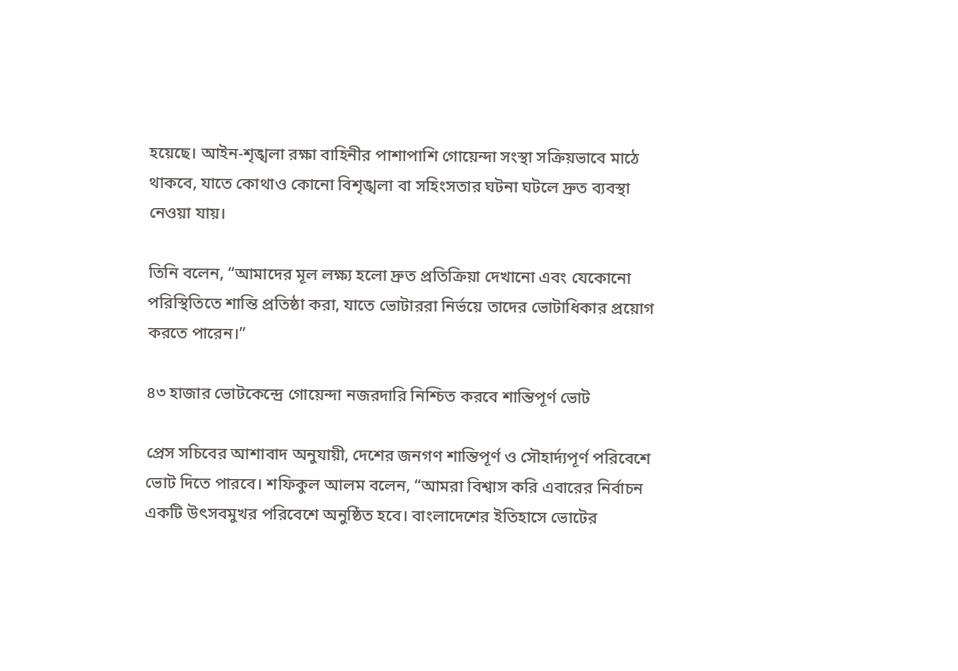হয়েছে। আইন-শৃঙ্খলা রক্ষা বাহিনীর পাশাপাশি গোয়েন্দা সংস্থা সক্রিয়ভাবে মাঠে থাকবে, যাতে কোথাও কোনো বিশৃঙ্খলা বা সহিংসতার ঘটনা ঘটলে দ্রুত ব্যবস্থা নেওয়া যায়।

তিনি বলেন, “আমাদের মূল লক্ষ্য হলো দ্রুত প্রতিক্রিয়া দেখানো এবং যেকোনো পরিস্থিতিতে শান্তি প্রতিষ্ঠা করা, যাতে ভোটাররা নির্ভয়ে তাদের ভোটাধিকার প্রয়োগ করতে পারেন।”

৪৩ হাজার ভোটকেন্দ্রে গোয়েন্দা নজরদারি নিশ্চিত করবে শান্তিপূর্ণ ভোট

প্রেস সচিবের আশাবাদ অনুযায়ী, দেশের জনগণ শান্তিপূর্ণ ও সৌহার্দ্যপূর্ণ পরিবেশে ভোট দিতে পারবে। শফিকুল আলম বলেন, “আমরা বিশ্বাস করি এবারের নির্বাচন একটি উৎসবমুখর পরিবেশে অনুষ্ঠিত হবে। বাংলাদেশের ইতিহাসে ভোটের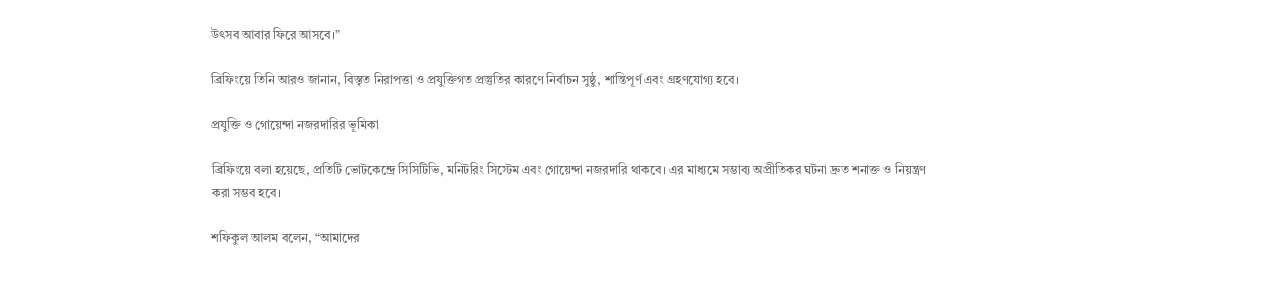উৎসব আবার ফিরে আসবে।”

ব্রিফিংয়ে তিনি আরও জানান, বিস্তৃত নিরাপত্তা ও প্রযুক্তিগত প্রস্তুতির কারণে নির্বাচন সুষ্ঠু, শান্তিপূর্ণ এবং গ্রহণযোগ্য হবে।

প্রযুক্তি ও গোয়েন্দা নজরদারির ভূমিকা

ব্রিফিংয়ে বলা হয়েছে, প্রতিটি ভোটকেন্দ্রে সিসিটিভি, মনিটরিং সিস্টেম এবং গোয়েন্দা নজরদারি থাকবে। এর মাধ্যমে সম্ভাব্য অপ্রীতিকর ঘটনা দ্রুত শনাক্ত ও নিয়ন্ত্রণ করা সম্ভব হবে।

শফিকুল আলম বলেন, “আমাদের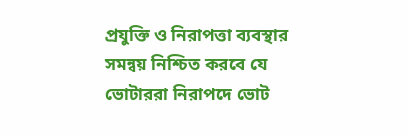প্রযুক্তি ও নিরাপত্তা ব্যবস্থার সমন্বয় নিশ্চিত করবে যে ভোটাররা নিরাপদে ভোট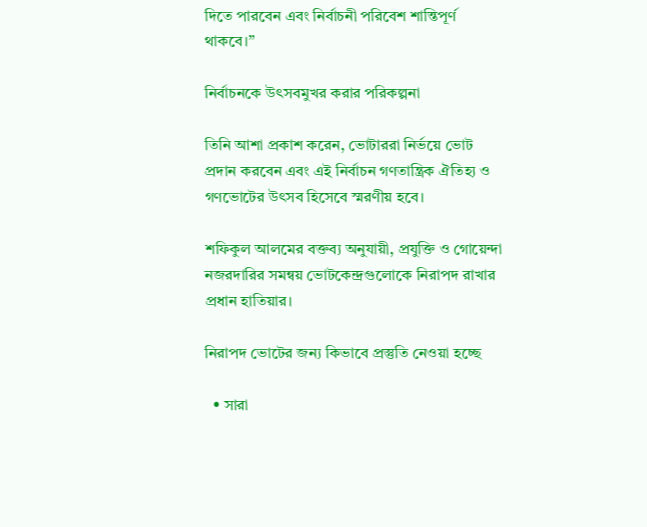দিতে পারবেন এবং নির্বাচনী পরিবেশ শান্তিপূর্ণ থাকবে।”

নির্বাচনকে উৎসবমুখর করার পরিকল্পনা

তিনি আশা প্রকাশ করেন, ভোটাররা নির্ভয়ে ভোট প্রদান করবেন এবং এই নির্বাচন গণতান্ত্রিক ঐতিহ্য ও গণভোটের উৎসব হিসেবে স্মরণীয় হবে।

শফিকুল আলমের বক্তব্য অনুযায়ী, প্রযুক্তি ও গোয়েন্দা নজরদারির সমন্বয় ভোটকেন্দ্রগুলোকে নিরাপদ রাখার প্রধান হাতিয়ার।

নিরাপদ ভোটের জন্য কিভাবে প্রস্তুতি নেওয়া হচ্ছে

  • সারা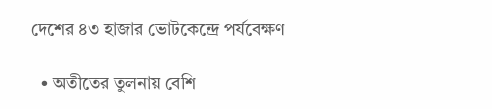দেশের ৪৩ হাজার ভোটকেন্দ্রে পর্যবেক্ষণ

  • অতীতের তুলনায় বেশি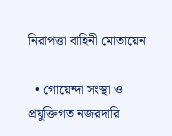নিরাপত্তা বাহিনী মোতায়েন

  • গোয়েন্দা সংস্থা ও প্রযুক্তিগত নজরদারি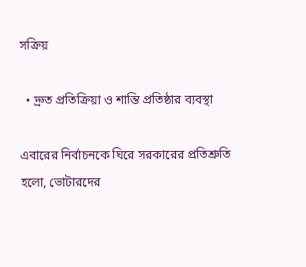সক্রিয়

  • দ্রুত প্রতিক্রিয়া ও শান্তি প্রতিষ্ঠার ব্যবস্থা

এবারের নির্বাচনকে ঘিরে সরকারের প্রতিশ্রুতি হলো, ভোটারদের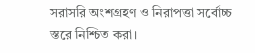সরাসরি অংশগ্রহণ ও নিরাপত্তা সর্বোচ্চ স্তরে নিশ্চিত করা।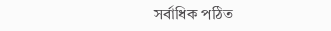সর্বাধিক পঠিত